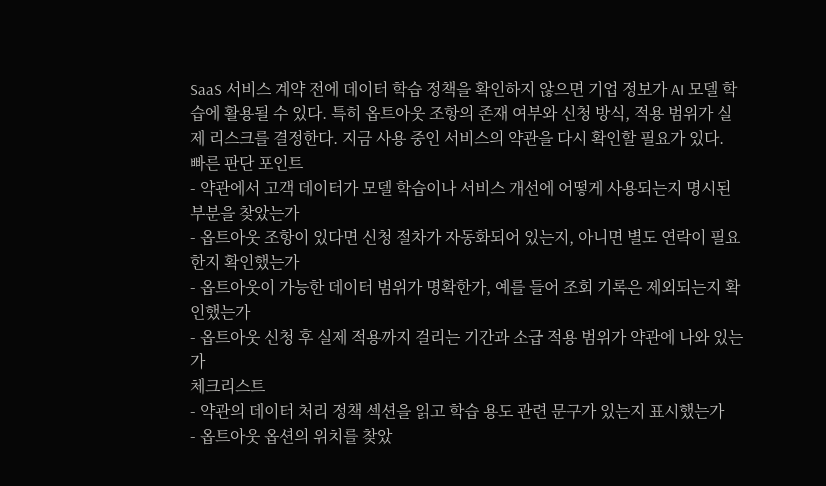SaaS 서비스 계약 전에 데이터 학습 정책을 확인하지 않으면 기업 정보가 AI 모델 학습에 활용될 수 있다. 특히 옵트아웃 조항의 존재 여부와 신청 방식, 적용 범위가 실제 리스크를 결정한다. 지금 사용 중인 서비스의 약관을 다시 확인할 필요가 있다.
빠른 판단 포인트
- 약관에서 고객 데이터가 모델 학습이나 서비스 개선에 어떻게 사용되는지 명시된 부분을 찾았는가
- 옵트아웃 조항이 있다면 신청 절차가 자동화되어 있는지, 아니면 별도 연락이 필요한지 확인했는가
- 옵트아웃이 가능한 데이터 범위가 명확한가, 예를 들어 조회 기록은 제외되는지 확인했는가
- 옵트아웃 신청 후 실제 적용까지 걸리는 기간과 소급 적용 범위가 약관에 나와 있는가
체크리스트
- 약관의 데이터 처리 정책 섹션을 읽고 학습 용도 관련 문구가 있는지 표시했는가
- 옵트아웃 옵션의 위치를 찾았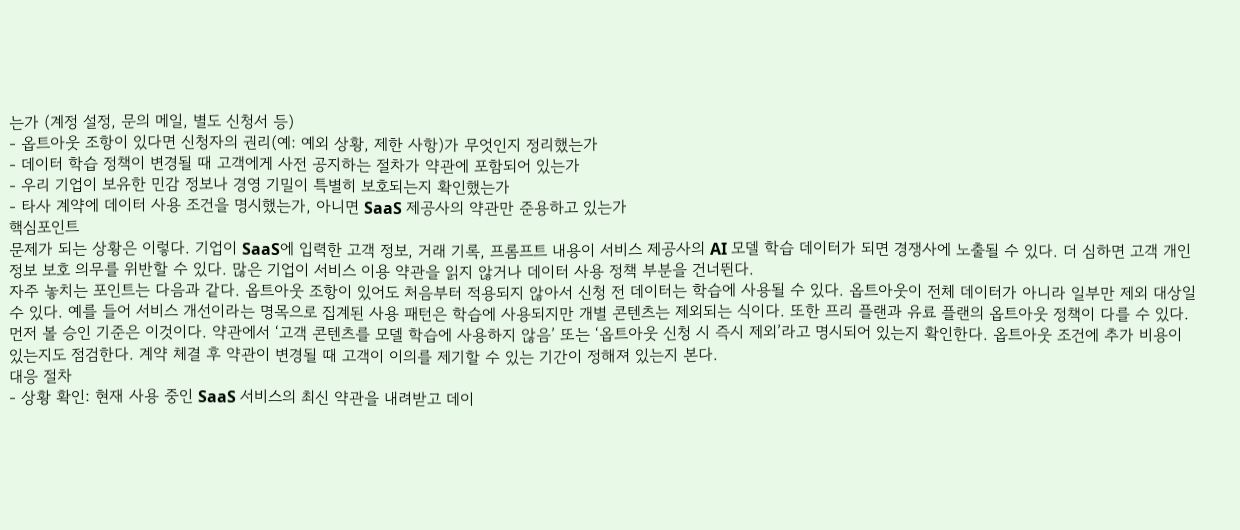는가 (계정 설정, 문의 메일, 별도 신청서 등)
- 옵트아웃 조항이 있다면 신청자의 권리(예: 예외 상황, 제한 사항)가 무엇인지 정리했는가
- 데이터 학습 정책이 변경될 때 고객에게 사전 공지하는 절차가 약관에 포함되어 있는가
- 우리 기업이 보유한 민감 정보나 경영 기밀이 특별히 보호되는지 확인했는가
- 타사 계약에 데이터 사용 조건을 명시했는가, 아니면 SaaS 제공사의 약관만 준용하고 있는가
핵심포인트
문제가 되는 상황은 이렇다. 기업이 SaaS에 입력한 고객 정보, 거래 기록, 프롬프트 내용이 서비스 제공사의 AI 모델 학습 데이터가 되면 경쟁사에 노출될 수 있다. 더 심하면 고객 개인정보 보호 의무를 위반할 수 있다. 많은 기업이 서비스 이용 약관을 읽지 않거나 데이터 사용 정책 부분을 건너뛴다.
자주 놓치는 포인트는 다음과 같다. 옵트아웃 조항이 있어도 처음부터 적용되지 않아서 신청 전 데이터는 학습에 사용될 수 있다. 옵트아웃이 전체 데이터가 아니라 일부만 제외 대상일 수 있다. 예를 들어 서비스 개선이라는 명목으로 집계된 사용 패턴은 학습에 사용되지만 개별 콘텐츠는 제외되는 식이다. 또한 프리 플랜과 유료 플랜의 옵트아웃 정책이 다를 수 있다.
먼저 볼 승인 기준은 이것이다. 약관에서 ‘고객 콘텐츠를 모델 학습에 사용하지 않음’ 또는 ‘옵트아웃 신청 시 즉시 제외’라고 명시되어 있는지 확인한다. 옵트아웃 조건에 추가 비용이 있는지도 점검한다. 계약 체결 후 약관이 변경될 때 고객이 이의를 제기할 수 있는 기간이 정해져 있는지 본다.
대응 절차
- 상황 확인: 현재 사용 중인 SaaS 서비스의 최신 약관을 내려받고 데이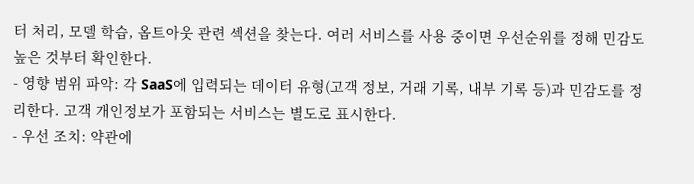터 처리, 모델 학습, 옵트아웃 관련 섹션을 찾는다. 여러 서비스를 사용 중이면 우선순위를 정해 민감도 높은 것부터 확인한다.
- 영향 범위 파악: 각 SaaS에 입력되는 데이터 유형(고객 정보, 거래 기록, 내부 기록 등)과 민감도를 정리한다. 고객 개인정보가 포함되는 서비스는 별도로 표시한다.
- 우선 조치: 약관에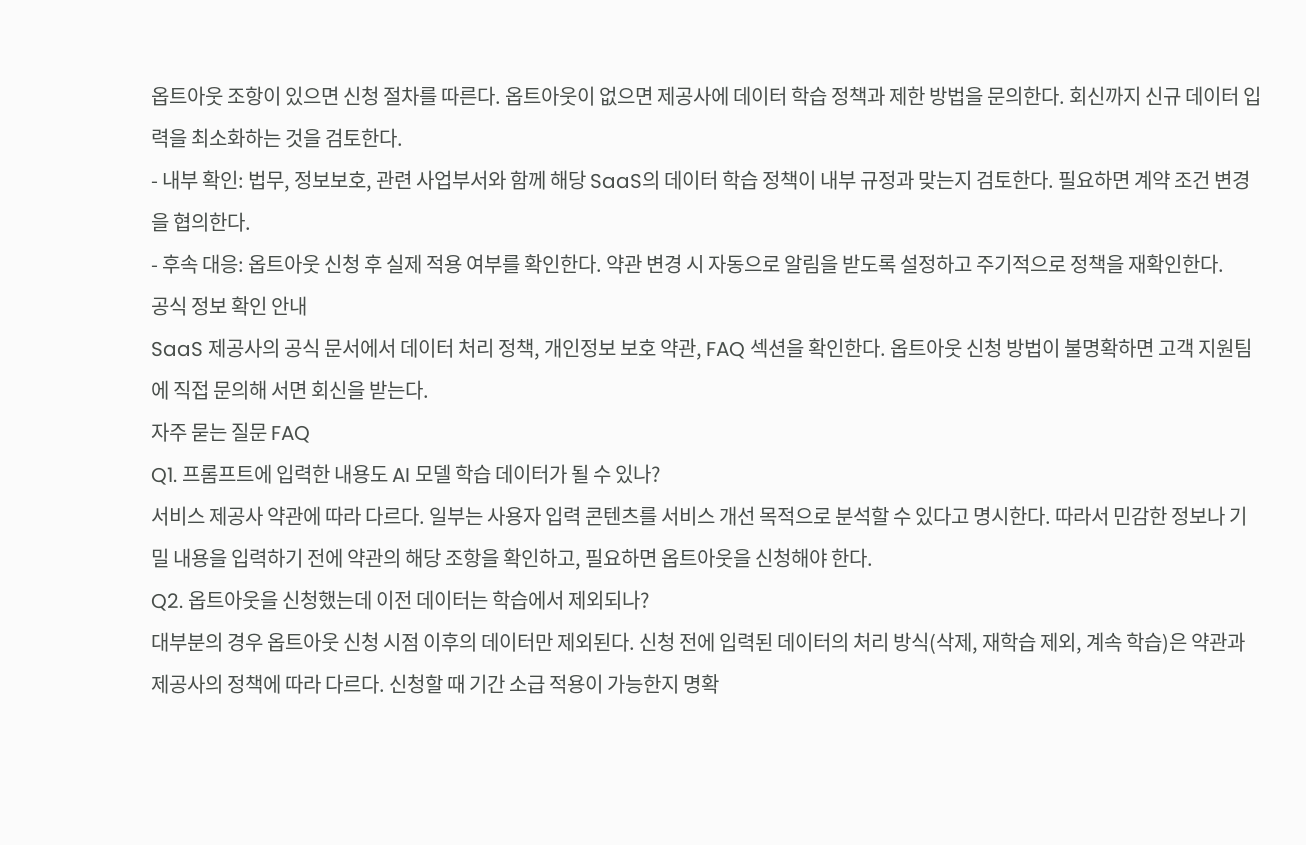옵트아웃 조항이 있으면 신청 절차를 따른다. 옵트아웃이 없으면 제공사에 데이터 학습 정책과 제한 방법을 문의한다. 회신까지 신규 데이터 입력을 최소화하는 것을 검토한다.
- 내부 확인: 법무, 정보보호, 관련 사업부서와 함께 해당 SaaS의 데이터 학습 정책이 내부 규정과 맞는지 검토한다. 필요하면 계약 조건 변경을 협의한다.
- 후속 대응: 옵트아웃 신청 후 실제 적용 여부를 확인한다. 약관 변경 시 자동으로 알림을 받도록 설정하고 주기적으로 정책을 재확인한다.
공식 정보 확인 안내
SaaS 제공사의 공식 문서에서 데이터 처리 정책, 개인정보 보호 약관, FAQ 섹션을 확인한다. 옵트아웃 신청 방법이 불명확하면 고객 지원팀에 직접 문의해 서면 회신을 받는다.
자주 묻는 질문 FAQ
Q1. 프롬프트에 입력한 내용도 AI 모델 학습 데이터가 될 수 있나?
서비스 제공사 약관에 따라 다르다. 일부는 사용자 입력 콘텐츠를 서비스 개선 목적으로 분석할 수 있다고 명시한다. 따라서 민감한 정보나 기밀 내용을 입력하기 전에 약관의 해당 조항을 확인하고, 필요하면 옵트아웃을 신청해야 한다.
Q2. 옵트아웃을 신청했는데 이전 데이터는 학습에서 제외되나?
대부분의 경우 옵트아웃 신청 시점 이후의 데이터만 제외된다. 신청 전에 입력된 데이터의 처리 방식(삭제, 재학습 제외, 계속 학습)은 약관과 제공사의 정책에 따라 다르다. 신청할 때 기간 소급 적용이 가능한지 명확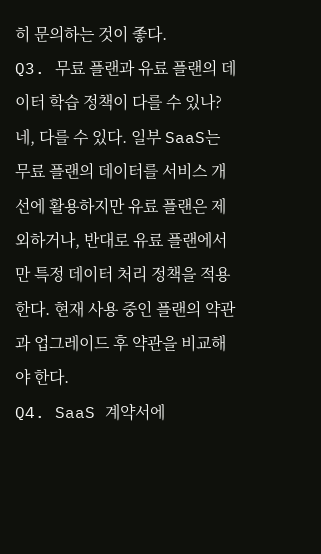히 문의하는 것이 좋다.
Q3. 무료 플랜과 유료 플랜의 데이터 학습 정책이 다를 수 있나?
네, 다를 수 있다. 일부 SaaS는 무료 플랜의 데이터를 서비스 개선에 활용하지만 유료 플랜은 제외하거나, 반대로 유료 플랜에서만 특정 데이터 처리 정책을 적용한다. 현재 사용 중인 플랜의 약관과 업그레이드 후 약관을 비교해야 한다.
Q4. SaaS 계약서에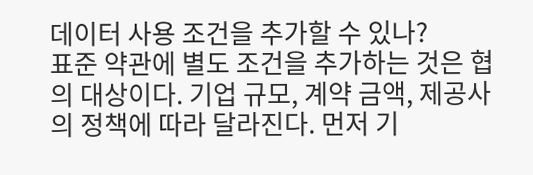데이터 사용 조건을 추가할 수 있나?
표준 약관에 별도 조건을 추가하는 것은 협의 대상이다. 기업 규모, 계약 금액, 제공사의 정책에 따라 달라진다. 먼저 기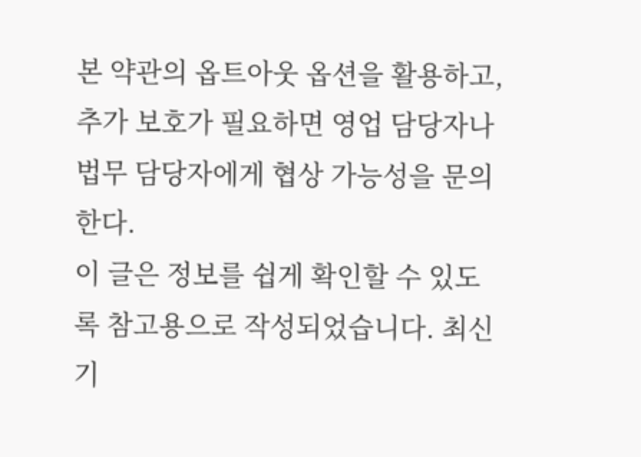본 약관의 옵트아웃 옵션을 활용하고, 추가 보호가 필요하면 영업 담당자나 법무 담당자에게 협상 가능성을 문의한다.
이 글은 정보를 쉽게 확인할 수 있도록 참고용으로 작성되었습니다. 최신 기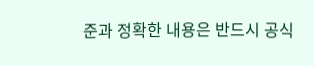준과 정확한 내용은 반드시 공식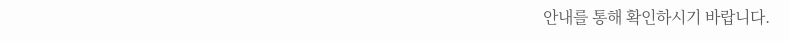안내를 통해 확인하시기 바랍니다.